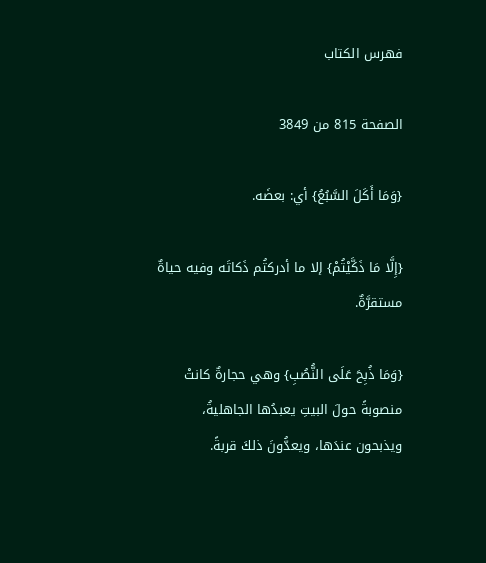فهرس الكتاب

الصفحة 815 من 3849

{وَمَا أَكَلَ السَّبُعُ} أي: بعضَه.

{إِلَّا مَا ذَكَّيْتُمْ} إلا ما أدركتُم ذَكاتَه وفيه حياةٌ مستقرَّةٌ.

{وَمَا ذُبِحَ عَلَى النُّصُبِ} وهي حجارةٌ كانتْ منصوبةً حولَ البيتِ يعبدُها الجاهليةُ، ويذبحون عندَها، ويعدُّونَ ذلكَ قربةً.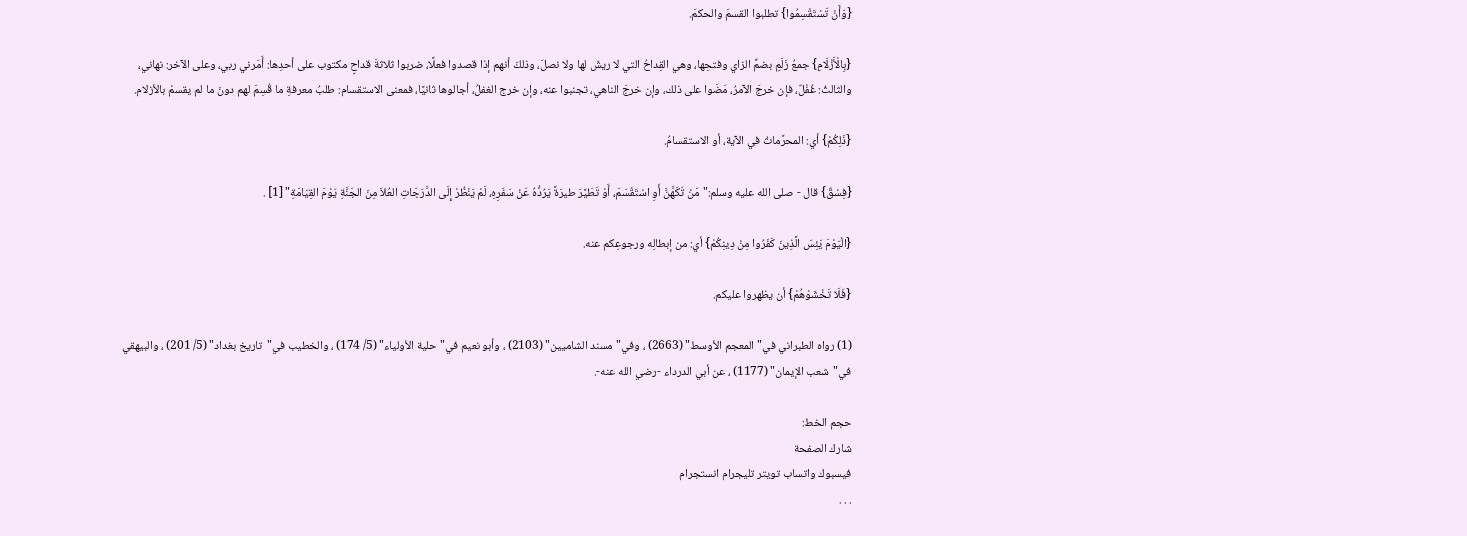{وَأَنْ تَسْتَقْسِمُوا} تطلبوا القسمَ والحكمَ.

{بِالْأَزْلَامِ} جمعُ زَلَمٍ بضمِّ الزاي وفتحِها، وهي القِداحُ التي لا ريشَ لها ولا نصلَ، وذلكَ أنهم إذا قصدوا فعلًا، ضربوا ثلاثةَ قداحٍ مكتوب على أحدِها: أَمَرني ربي، وعلى الآخر: نهاني، والثالثُ: غُفْلٌ، فإن خرجَ الآمرُ، مَضَوا على ذلك، وإن خرجَ الناهي، تجنبوا عنه، وإن خرج الغفلُ، أجالوها ثانيًا، فمعنى الاستقسام: طلبُ معرفةِ ما قُسِمَ لهم دونَ ما لم يقسمْ بالأزلام.

{ذَلِكُمْ} أي: المحرَّماتُ في الآية، أو الاستقسامُ.

{فِسْقٌ} قال - صلى الله عليه وسلم:"مَنْ تَكَهَّنَّ أَوِ اسْتَقْسَمَ، أَوْ تَطَيَّرَ طيرَةً يَرُدُّهُ عَنْ سَفَرِهِ، لَمْ يَنْظُرْ إِلَى الدَّرَجَاتِ العُلاَ مِنَ الجَنَّةِ يَوْمَ القِيَامَةِ" [1] .

{الْيَوْمَ يَئِسَ الَّذِينَ كَفَرُوا مِنْ دِينِكُمْ} أي: من إبطالِه ورجوعِكم عنه.

{فَلَا تَخْشَوْهُمْ} أن يظهروا عليكم.

(1) رواه الطبراني في"المعجم الأوسط" (2663) ، وفي"مسند الشاميين" (2103) ، وأبو نعيم في"حلية الأولياء" (5/ 174) ، والخطيب في"تاريخ بغداد" (5/ 201) ، والبيهقي في"شعب الإيمان" (1177) ، عن أبي الدرداء -رضي الله عنه-.

حجم الخط:
شارك الصفحة
فيسبوك واتساب تويتر تليجرام انستجرام
. . .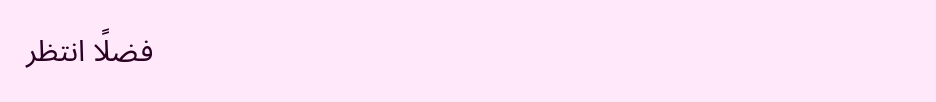فضلًا انتظر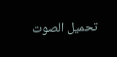تحميل الصوت